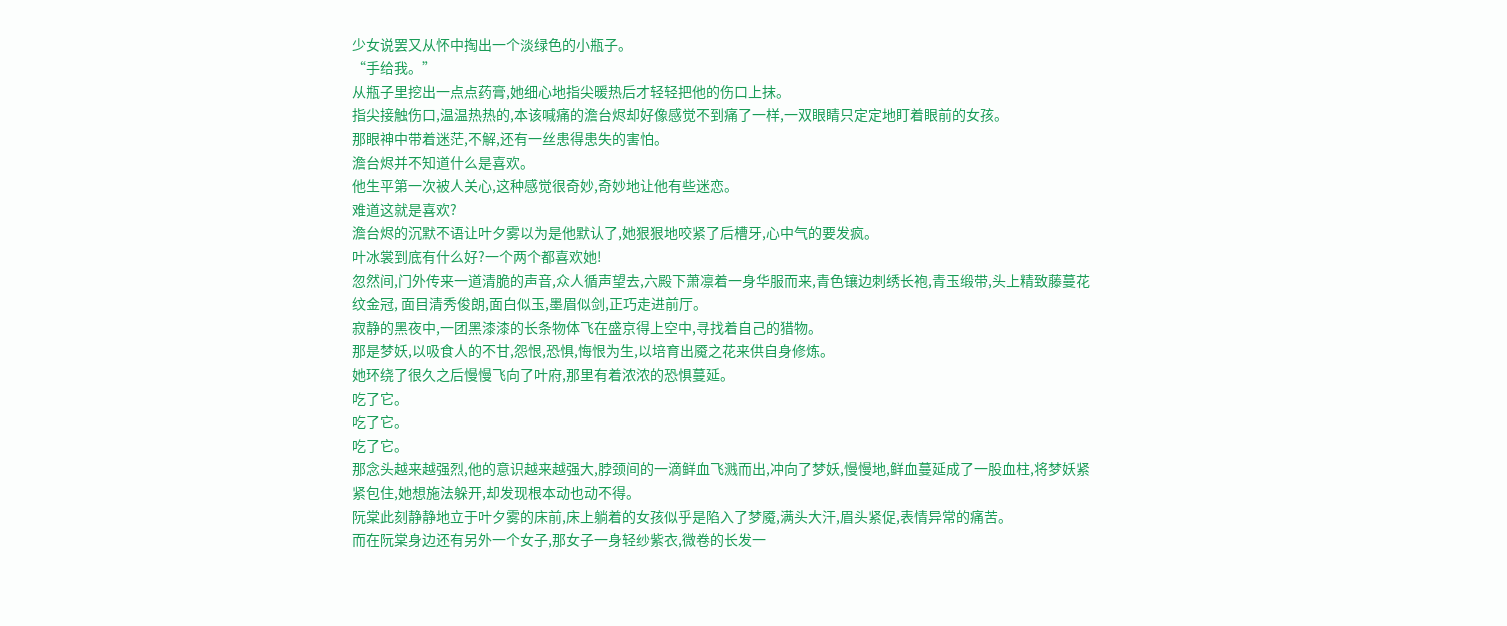少女说罢又从怀中掏出一个淡绿色的小瓶子。
“手给我。”
从瓶子里挖出一点点药膏,她细心地指尖暖热后才轻轻把他的伤口上抹。
指尖接触伤口,温温热热的,本该喊痛的澹台烬却好像感觉不到痛了一样,一双眼睛只定定地盯着眼前的女孩。
那眼神中带着迷茫,不解,还有一丝患得患失的害怕。
澹台烬并不知道什么是喜欢。
他生平第一次被人关心,这种感觉很奇妙,奇妙地让他有些迷恋。
难道这就是喜欢?
澹台烬的沉默不语让叶夕雾以为是他默认了,她狠狠地咬紧了后槽牙,心中气的要发疯。
叶冰裳到底有什么好?一个两个都喜欢她!
忽然间,门外传来一道清脆的声音,众人循声望去,六殿下萧凛着一身华服而来,青色镶边刺绣长袍,青玉缎带,头上精致藤蔓花纹金冠, 面目清秀俊朗,面白似玉,墨眉似剑,正巧走进前厅。
寂静的黑夜中,一团黑漆漆的长条物体飞在盛京得上空中,寻找着自己的猎物。
那是梦妖,以吸食人的不甘,怨恨,恐惧,悔恨为生,以培育出魇之花来供自身修炼。
她环绕了很久之后慢慢飞向了叶府,那里有着浓浓的恐惧蔓延。
吃了它。
吃了它。
吃了它。
那念头越来越强烈,他的意识越来越强大,脖颈间的一滴鲜血飞溅而出,冲向了梦妖,慢慢地,鲜血蔓延成了一股血柱,将梦妖紧紧包住,她想施法躲开,却发现根本动也动不得。
阮棠此刻静静地立于叶夕雾的床前,床上躺着的女孩似乎是陷入了梦魇,满头大汗,眉头紧促,表情异常的痛苦。
而在阮棠身边还有另外一个女子,那女子一身轻纱紫衣,微卷的长发一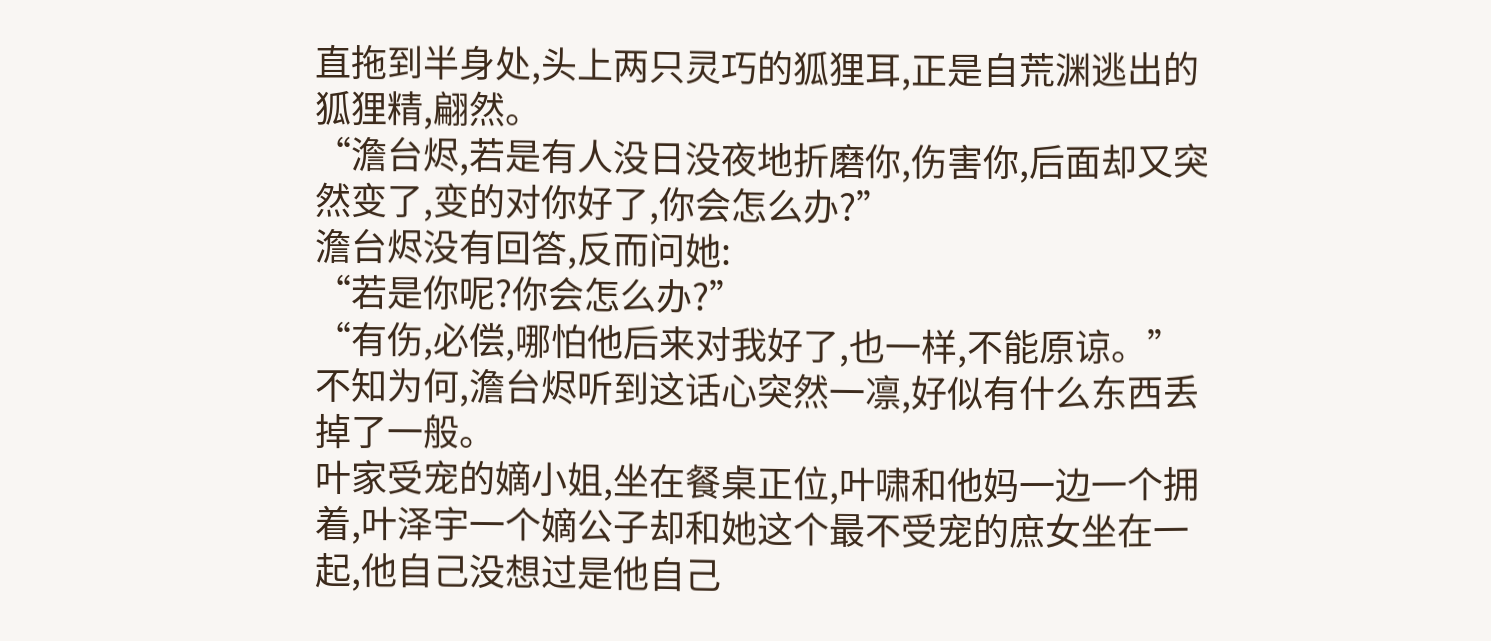直拖到半身处,头上两只灵巧的狐狸耳,正是自荒渊逃出的狐狸精,翩然。
“澹台烬,若是有人没日没夜地折磨你,伤害你,后面却又突然变了,变的对你好了,你会怎么办?”
澹台烬没有回答,反而问她:
“若是你呢?你会怎么办?”
“有伤,必偿,哪怕他后来对我好了,也一样,不能原谅。”
不知为何,澹台烬听到这话心突然一凛,好似有什么东西丢掉了一般。
叶家受宠的嫡小姐,坐在餐桌正位,叶啸和他妈一边一个拥着,叶泽宇一个嫡公子却和她这个最不受宠的庶女坐在一起,他自己没想过是他自己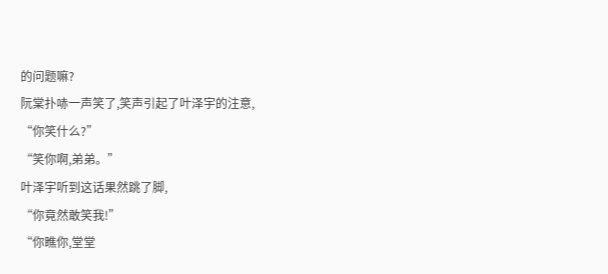的问题嘛?
阮棠扑哧一声笑了,笑声引起了叶泽宇的注意,
“你笑什么?”
“笑你啊,弟弟。”
叶泽宇听到这话果然跳了脚,
“你竟然敢笑我!”
“你瞧你,堂堂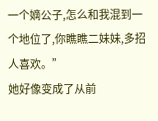一个嫡公子,怎么和我混到一个地位了,你瞧瞧二妹妹,多招人喜欢。”
她好像变成了从前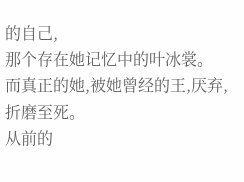的自己,
那个存在她记忆中的叶冰裳。
而真正的她,被她曾经的王,厌弃,折磨至死。
从前的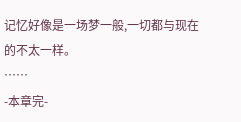记忆好像是一场梦一般,一切都与现在的不太一样。
……
-本章完-